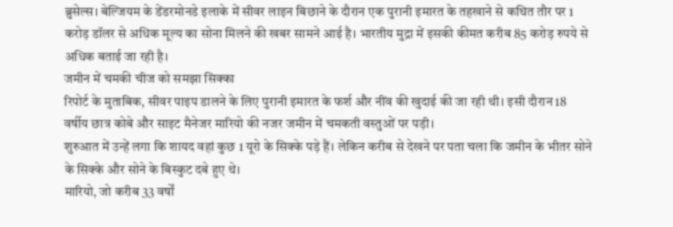ब्रुसेल्स। बेल्जियम के डेंडरमोनडे इलाके में सीवर लाइन बिछाने के दौरान एक पुरानी इमारत के तहखाने से कथित तौर पर 1 करोड़ डॉलर से अधिक मूल्य का सोना मिलने की खबर सामने आई है। भारतीय मुद्रा में इसकी कीमत करीब 85 करोड़ रुपये से अधिक बताई जा रही है।
जमीन में चमकी चीज को समझा सिक्का
रिपोर्ट के मुताबिक, सीवर पाइप डालने के लिए पुरानी इमारत के फर्श और नींव की खुदाई की जा रही थी। इसी दौरान 18 वर्षीय छात्र कोबे और साइट मैनेजर मारियो की नजर जमीन में चमकती वस्तुओं पर पड़ी।
शुरुआत में उन्हें लगा कि शायद वहां कुछ 1 यूरो के सिक्के पड़े हैं। लेकिन करीब से देखने पर पता चला कि जमीन के भीतर सोने के सिक्के और सोने के बिस्कुट दबे हुए थे।
मारियो, जो करीब 33 वर्षों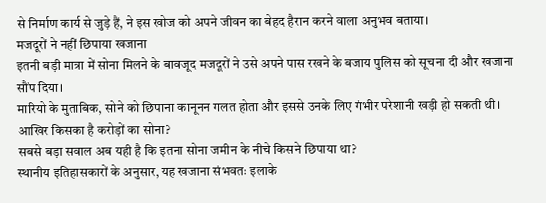से निर्माण कार्य से जुड़े हैं, ने इस खोज को अपने जीवन का बेहद हैरान करने वाला अनुभव बताया।
मजदूरों ने नहीं छिपाया खजाना
इतनी बड़ी मात्रा में सोना मिलने के बावजूद मजदूरों ने उसे अपने पास रखने के बजाय पुलिस को सूचना दी और खजाना सौंप दिया।
मारियो के मुताबिक, सोने को छिपाना कानूनन गलत होता और इससे उनके लिए गंभीर परेशानी खड़ी हो सकती थी।
आखिर किसका है करोड़ों का सोना?
सबसे बड़ा सवाल अब यही है कि इतना सोना जमीन के नीचे किसने छिपाया था?
स्थानीय इतिहासकारों के अनुसार, यह खजाना संभवतः इलाके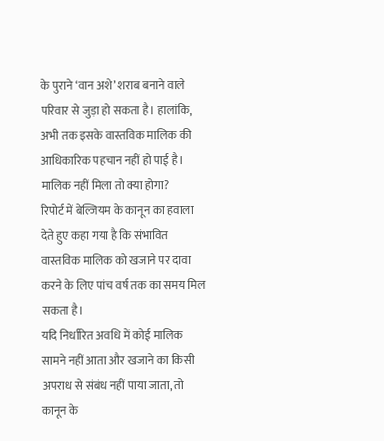के पुराने ‘वान अशे’ शराब बनाने वाले परिवार से जुड़ा हो सकता है। हालांकि, अभी तक इसके वास्तविक मालिक की आधिकारिक पहचान नहीं हो पाई है।
मालिक नहीं मिला तो क्या होगा?
रिपोर्ट में बेल्जियम के कानून का हवाला देते हुए कहा गया है कि संभावित वास्तविक मालिक को खजाने पर दावा करने के लिए पांच वर्ष तक का समय मिल सकता है।
यदि निर्धारित अवधि में कोई मालिक सामने नहीं आता और खजाने का किसी अपराध से संबंध नहीं पाया जाता, तो कानून के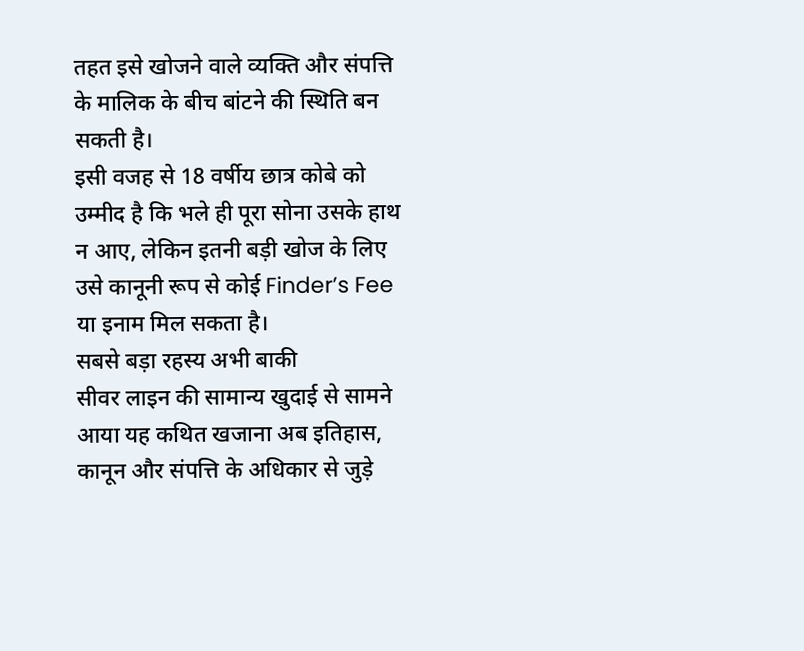तहत इसे खोजने वाले व्यक्ति और संपत्ति के मालिक के बीच बांटने की स्थिति बन सकती है।
इसी वजह से 18 वर्षीय छात्र कोबे को उम्मीद है कि भले ही पूरा सोना उसके हाथ न आए, लेकिन इतनी बड़ी खोज के लिए उसे कानूनी रूप से कोई Finder’s Fee या इनाम मिल सकता है।
सबसे बड़ा रहस्य अभी बाकी
सीवर लाइन की सामान्य खुदाई से सामने आया यह कथित खजाना अब इतिहास, कानून और संपत्ति के अधिकार से जुड़े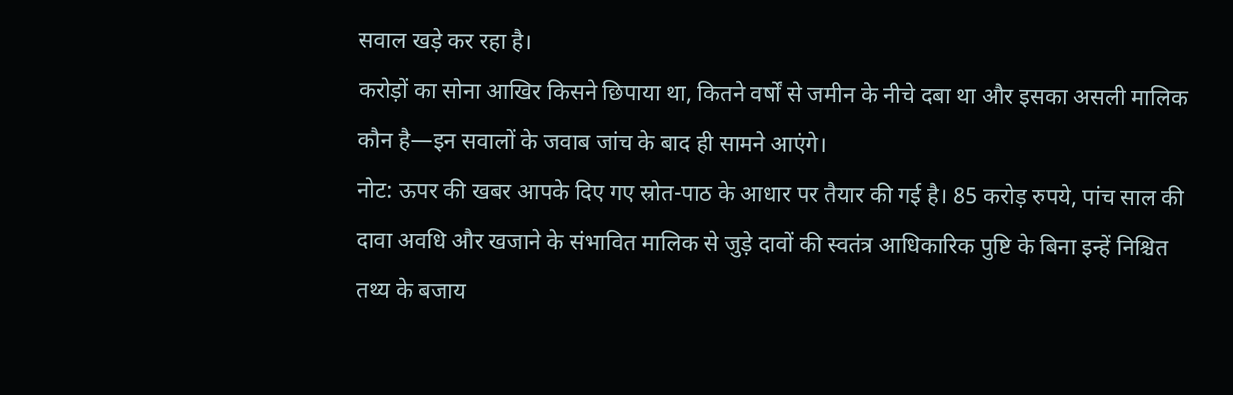सवाल खड़े कर रहा है।
करोड़ों का सोना आखिर किसने छिपाया था, कितने वर्षों से जमीन के नीचे दबा था और इसका असली मालिक कौन है—इन सवालों के जवाब जांच के बाद ही सामने आएंगे।
नोट: ऊपर की खबर आपके दिए गए स्रोत-पाठ के आधार पर तैयार की गई है। 85 करोड़ रुपये, पांच साल की दावा अवधि और खजाने के संभावित मालिक से जुड़े दावों की स्वतंत्र आधिकारिक पुष्टि के बिना इन्हें निश्चित तथ्य के बजाय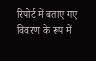रिपोर्ट में बताए गए विवरण के रूप में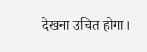देखना उचित होगा।